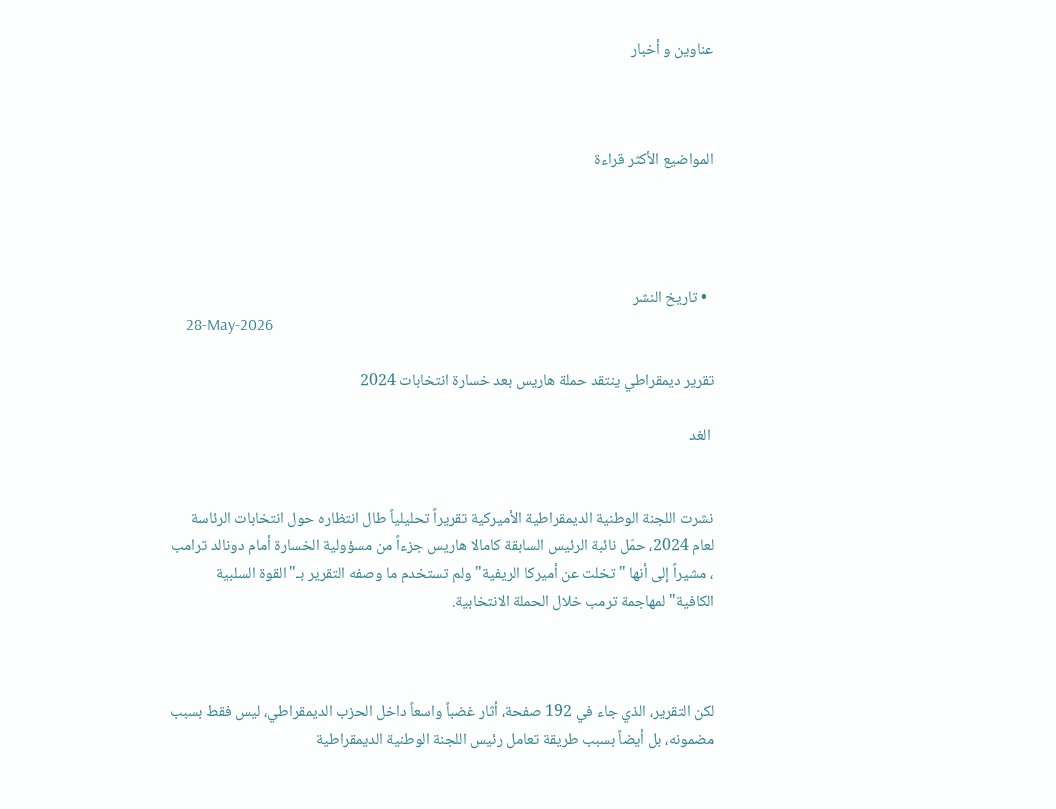عناوين و أخبار



المواضيع الأكثر قراءة




  • تاريخ النشر
    28-May-2026

تقرير ديمقراطي ينتقد حملة هاريس بعد خسارة انتخابات 2024

 الغد


نشرت اللجنة الوطنية الديمقراطية الأميركية تقريراً تحليلياً طال انتظاره حول انتخابات الرئاسة لعام 2024، حمّل نائبة الرئيس السابقة كامالا هاريس جزءاً من مسؤولية الخسارة أمام دونالد ترامب ، مشيراً إلى أنها "تخلت عن أميركا الريفية" ولم تستخدم ما وصفه التقرير بـ"القوة السلبية الكافية" لمهاجمة ترمب خلال الحملة الانتخابية.



لكن التقرير، الذي جاء في 192 صفحة، أثار غضباً واسعاً داخل الحزب الديمقراطي، ليس فقط بسبب مضمونه، بل أيضاً بسبب طريقة تعامل رئيس اللجنة الوطنية الديمقراطية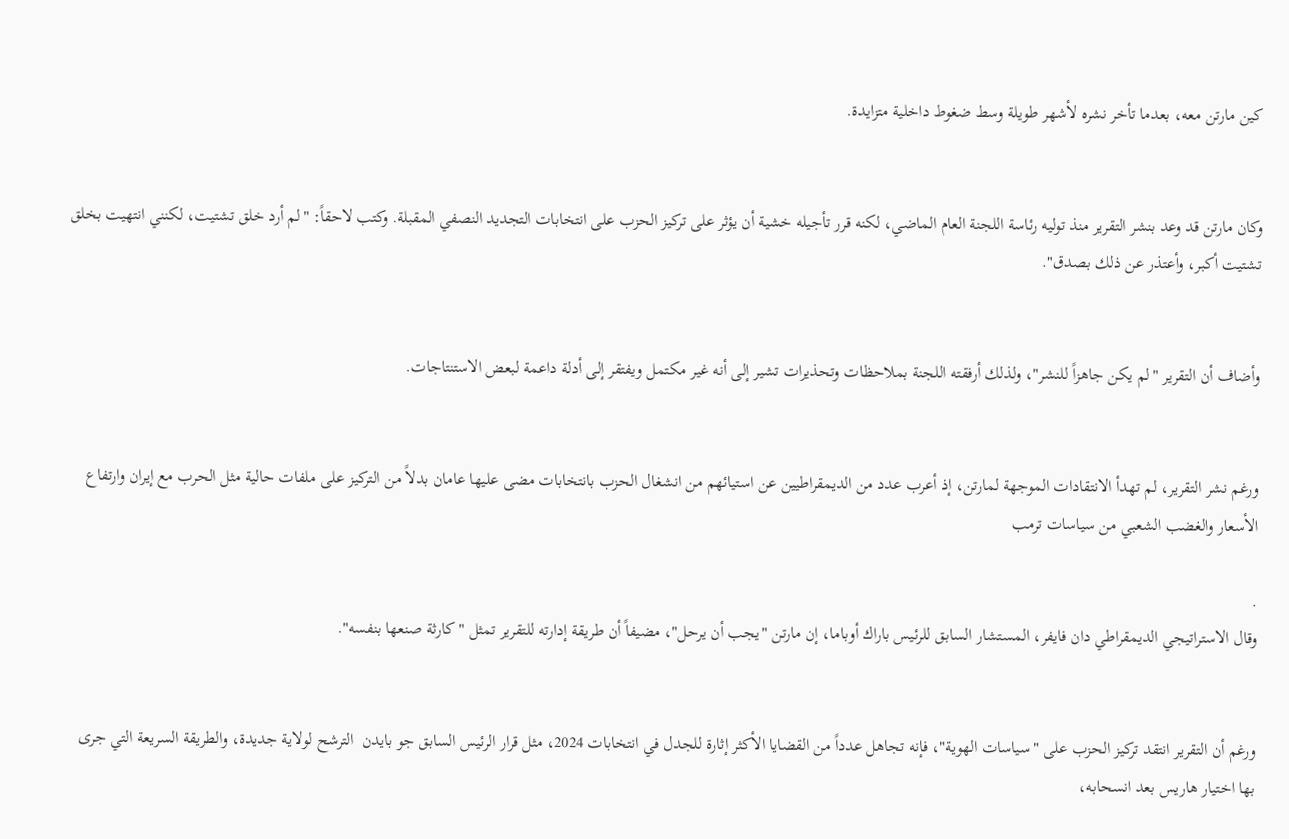كين مارتن معه، بعدما تأخر نشره لأشهر طويلة وسط ضغوط داخلية متزايدة.


وكان مارتن قد وعد بنشر التقرير منذ توليه رئاسة اللجنة العام الماضي، لكنه قرر تأجيله خشية أن يؤثر على تركيز الحزب على انتخابات التجديد النصفي المقبلة. وكتب لاحقاً: "لم أرد خلق تشتيت، لكنني انتهيت بخلق تشتيت أكبر، وأعتذر عن ذلك بصدق".


وأضاف أن التقرير "لم يكن جاهزاً للنشر"، ولذلك أرفقته اللجنة بملاحظات وتحذيرات تشير إلى أنه غير مكتمل ويفتقر إلى أدلة داعمة لبعض الاستنتاجات.


ورغم نشر التقرير، لم تهدأ الانتقادات الموجهة لمارتن، إذ أعرب عدد من الديمقراطيين عن استيائهم من انشغال الحزب بانتخابات مضى عليها عامان بدلاً من التركيز على ملفات حالية مثل الحرب مع إيران وارتفاع الأسعار والغضب الشعبي من سياسات ترمب

.
وقال الاستراتيجي الديمقراطي دان فايفر، المستشار السابق للرئيس باراك أوباما، إن مارتن "يجب أن يرحل"، مضيفاً أن طريقة إدارته للتقرير تمثل "كارثة صنعها بنفسه".


ورغم أن التقرير انتقد تركيز الحزب على "سياسات الهوية"، فإنه تجاهل عدداً من القضايا الأكثر إثارة للجدل في انتخابات 2024، مثل قرار الرئيس السابق جو بايدن  الترشح لولاية جديدة، والطريقة السريعة التي جرى بها اختيار هاريس بعد انسحابه،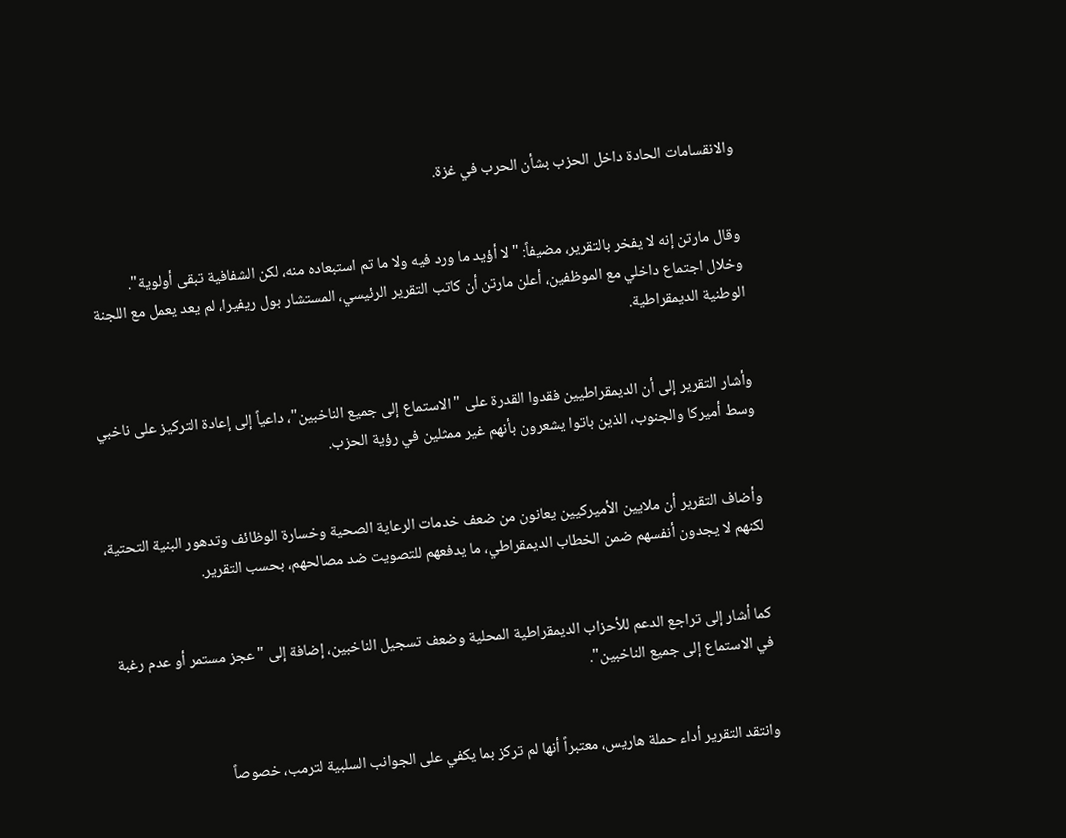والانقسامات الحادة داخل الحزب بشأن الحرب في غزة.


وقال مارتن إنه لا يفخر بالتقرير، مضيفاً: "لا أؤيد ما ورد فيه ولا ما تم استبعاده منه، لكن الشفافية تبقى أولوية".
وخلال اجتماع داخلي مع الموظفين، أعلن مارتن أن كاتب التقرير الرئيسي، المستشار بول ريفيرا، لم يعد يعمل مع اللجنة الوطنية الديمقراطية.


وأشار التقرير إلى أن الديمقراطيين فقدوا القدرة على "الاستماع إلى جميع الناخبين"، داعياً إلى إعادة التركيز على ناخبي وسط أميركا والجنوب، الذين باتوا يشعرون بأنهم غير ممثلين في رؤية الحزب.


وأضاف التقرير أن ملايين الأميركيين يعانون من ضعف خدمات الرعاية الصحية وخسارة الوظائف وتدهور البنية التحتية، لكنهم لا يجدون أنفسهم ضمن الخطاب الديمقراطي، ما يدفعهم للتصويت ضد مصالحهم، بحسب التقرير.


كما أشار إلى تراجع الدعم للأحزاب الديمقراطية المحلية وضعف تسجيل الناخبين، إضافة إلى "عجز مستمر أو عدم رغبة في الاستماع إلى جميع الناخبين".


وانتقد التقرير أداء حملة هاريس، معتبراً أنها لم تركز بما يكفي على الجوانب السلبية لترمب، خصوصاً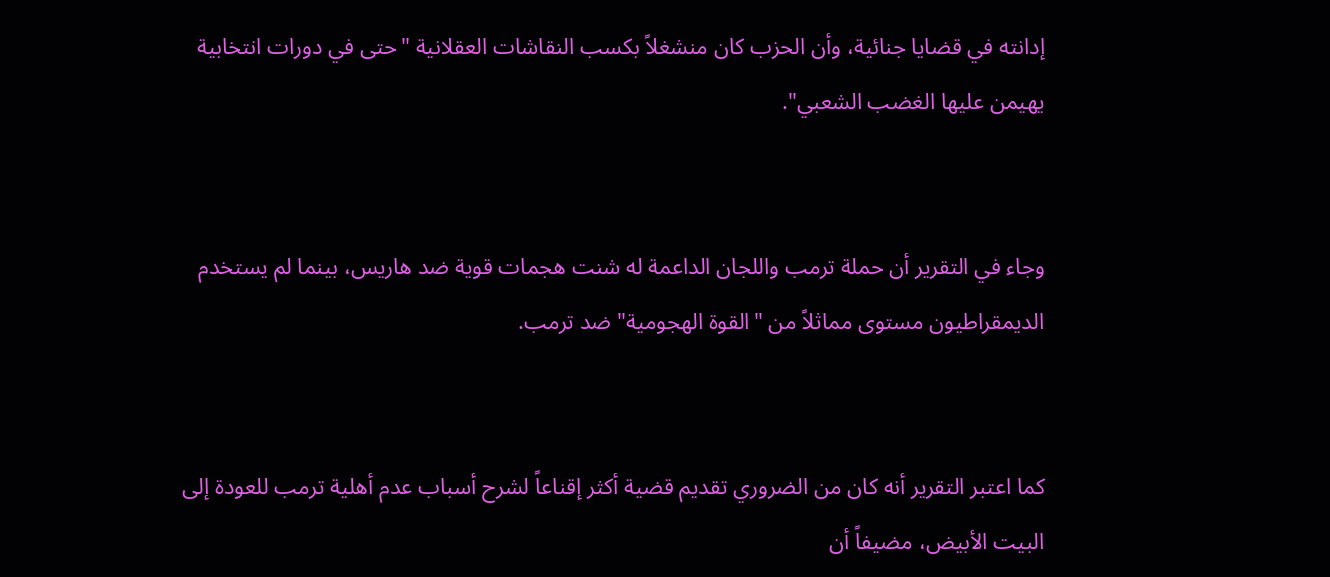إدانته في قضايا جنائية، وأن الحزب كان منشغلاً بكسب النقاشات العقلانية "حتى في دورات انتخابية يهيمن عليها الغضب الشعبي".


وجاء في التقرير أن حملة ترمب واللجان الداعمة له شنت هجمات قوية ضد هاريس، بينما لم يستخدم الديمقراطيون مستوى مماثلاً من "القوة الهجومية" ضد ترمب.


كما اعتبر التقرير أنه كان من الضروري تقديم قضية أكثر إقناعاً لشرح أسباب عدم أهلية ترمب للعودة إلى البيت الأبيض، مضيفاً أن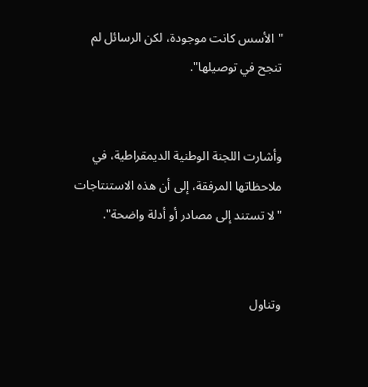"الأسس كانت موجودة، لكن الرسائل لم تنجح في توصيلها".


وأشارت اللجنة الوطنية الديمقراطية، في ملاحظاتها المرفقة، إلى أن هذه الاستنتاجات "لا تستند إلى مصادر أو أدلة واضحة".


وتناول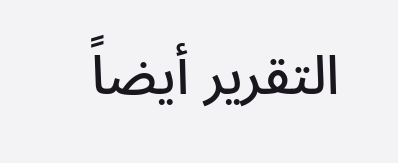التقرير أيضاً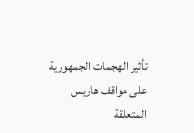تأثير الهجمات الجمهورية على مواقف هاريس المتعلقة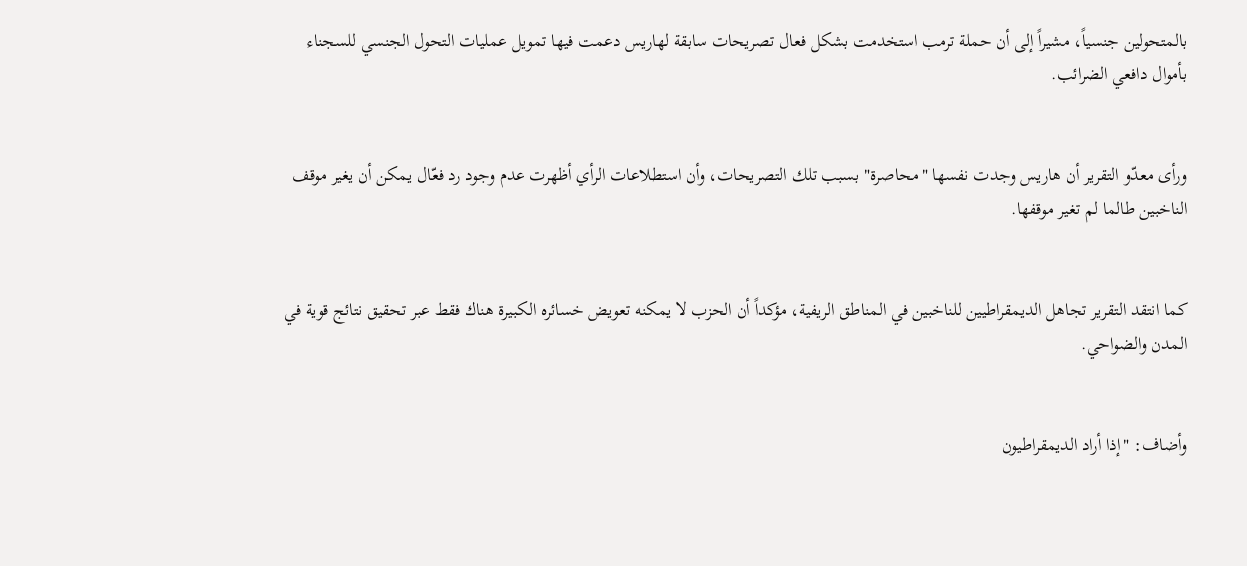بالمتحولين جنسياً، مشيراً إلى أن حملة ترمب استخدمت بشكل فعال تصريحات سابقة لهاريس دعمت فيها تمويل عمليات التحول الجنسي للسجناء بأموال دافعي الضرائب.


ورأى معدّو التقرير أن هاريس وجدت نفسها "محاصرة" بسبب تلك التصريحات، وأن استطلاعات الرأي أظهرت عدم وجود رد فعّال يمكن أن يغير موقف الناخبين طالما لم تغير موقفها.


كما انتقد التقرير تجاهل الديمقراطيين للناخبين في المناطق الريفية، مؤكداً أن الحزب لا يمكنه تعويض خسائره الكبيرة هناك فقط عبر تحقيق نتائج قوية في المدن والضواحي.


وأضاف: "إذا أراد الديمقراطيون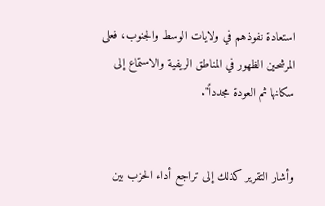استعادة نفوذهم في ولايات الوسط والجنوب، فعلى المرشحين الظهور في المناطق الريفية والاستماع إلى سكانها ثم العودة مجدداً".


وأشار التقرير كذلك إلى تراجع أداء الحزب بين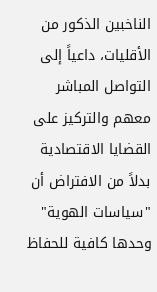الناخبين الذكور من الأقليات، داعياً إلى التواصل المباشر معهم والتركيز على القضايا الاقتصادية بدلاً من الافتراض أن "سياسات الهوية" وحدها كافية للحفاظ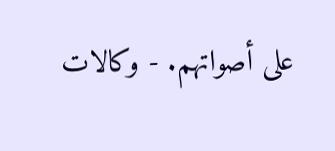على أصواتهم. - وكالات